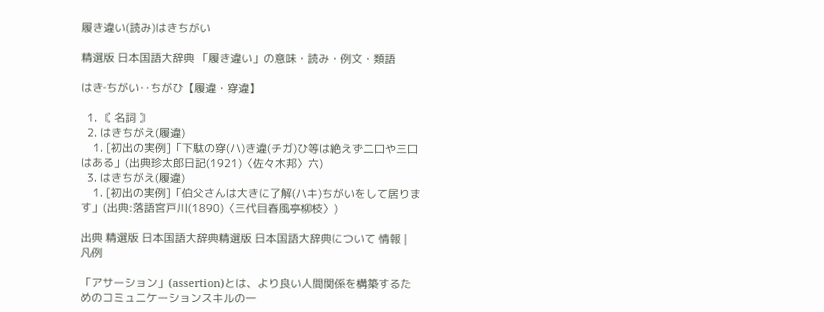履き違い(読み)はきちがい

精選版 日本国語大辞典 「履き違い」の意味・読み・例文・類語

はき‐ちがい‥ちがひ【履違・穿違】

  1. 〘 名詞 〙
  2. はきちがえ(履違)
    1. [初出の実例]「下駄の穿(ハ)き違(チガ)ひ等は絶えず二口や三口はある」(出典珍太郎日記(1921)〈佐々木邦〉六)
  3. はきちがえ(履違)
    1. [初出の実例]「伯父さんは大きに了解(ハキ)ちがいをして居ります」(出典:落語宮戸川(1890)〈三代目春風亭柳枝〉)

出典 精選版 日本国語大辞典精選版 日本国語大辞典について 情報 | 凡例

「アサーション」(assertion)とは、より良い人間関係を構築するためのコミュニケーションスキルの一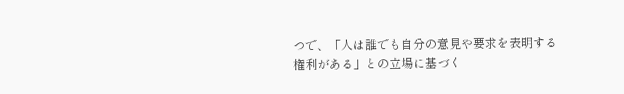つで、「人は誰でも自分の意見や要求を表明する権利がある」との立場に基づく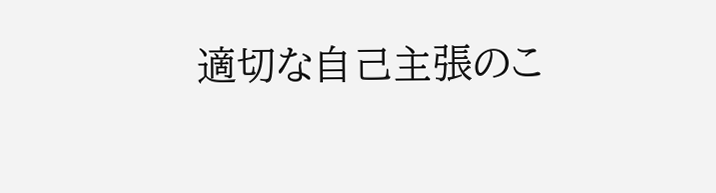適切な自己主張のこ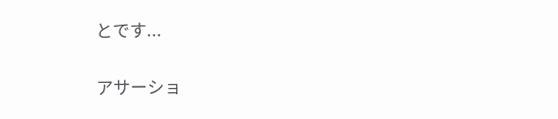とです...

アサーショ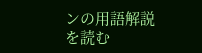ンの用語解説を読む